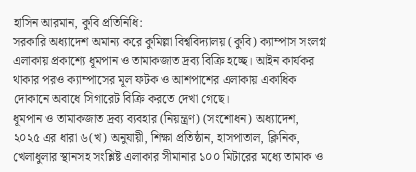হাসিন আরমান, কুবি প্রতিনিধি:
সরকারি অধ্যাদেশ অমান্য করে কুমিল্লা বিশ্ববিদ্যালয় (কুবি) ক্যাম্পাস সংলগ্ন এলাকায় প্রকাশ্যে ধূমপান ও তামাকজাত দ্রব্য বিক্রি হচ্ছে। আইন কার্যকর থাকার পরও ক্যাম্পাসের মূল ফটক ও আশপাশের এলাকায় একাধিক দোকানে অবাধে সিগারেট বিক্রি করতে দেখা গেছে।
ধূমপান ও তামাকজাত দ্রব্য ব্যবহার (নিয়ন্ত্রণ) (সংশোধন) অধ্যাদেশ, ২০২৫ এর ধারা ৬(খ) অনুযায়ী, শিক্ষা প্রতিষ্ঠান, হাসপাতাল, ক্লিনিক, খেলাধুলার স্থানসহ সংশ্লিষ্ট এলাকার সীমানার ১০০ মিটারের মধ্যে তামাক ও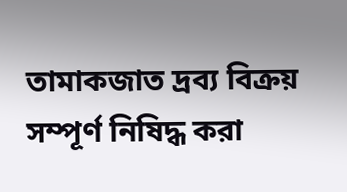তামাকজাত দ্রব্য বিক্রয় সম্পূর্ণ নিষিদ্ধ করা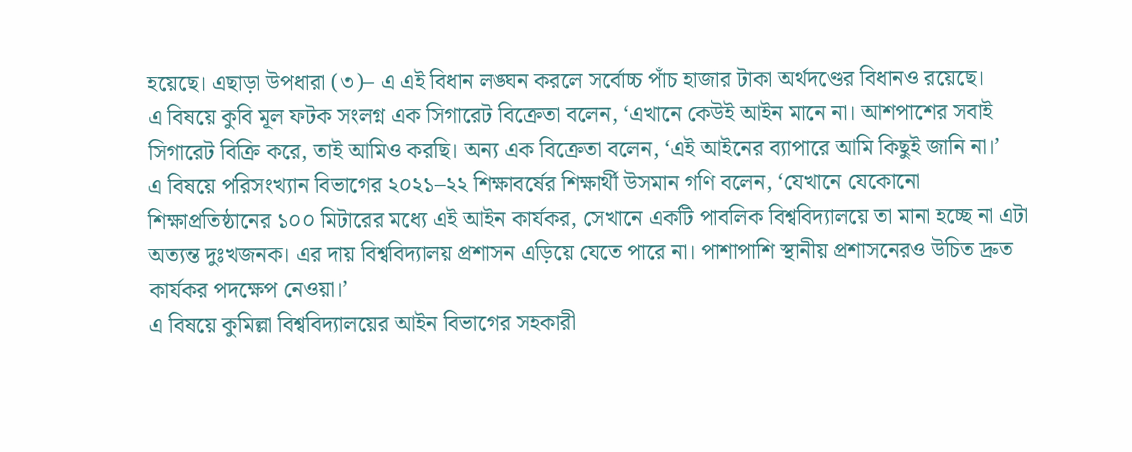হয়েছে। এছাড়া উপধারা (৩)– এ এই বিধান লঙ্ঘন করলে সর্বোচ্চ পাঁচ হাজার টাকা অর্থদণ্ডের বিধানও রয়েছে।
এ বিষয়ে কুবি মূল ফটক সংলগ্ন এক সিগারেট বিক্রেতা বলেন, ‘এখানে কেউই আইন মানে না। আশপাশের সবাই সিগারেট বিক্রি করে, তাই আমিও করছি। অন্য এক বিক্রেতা বলেন, ‘এই আইনের ব্যাপারে আমি কিছুই জানি না।’
এ বিষয়ে পরিসংখ্যান বিভাগের ২০২১–২২ শিক্ষাবর্ষের শিক্ষার্থী উসমান গণি বলেন, ‘যেখানে যেকোনো শিক্ষাপ্রতিষ্ঠানের ১০০ মিটারের মধ্যে এই আইন কার্যকর, সেখানে একটি পাবলিক বিশ্ববিদ্যালয়ে তা মানা হচ্ছে না এটা অত্যন্ত দুঃখজনক। এর দায় বিশ্ববিদ্যালয় প্রশাসন এড়িয়ে যেতে পারে না। পাশাপাশি স্থানীয় প্রশাসনেরও উচিত দ্রুত কার্যকর পদক্ষেপ নেওয়া।’
এ বিষয়ে কুমিল্লা বিশ্ববিদ্যালয়ের আইন বিভাগের সহকারী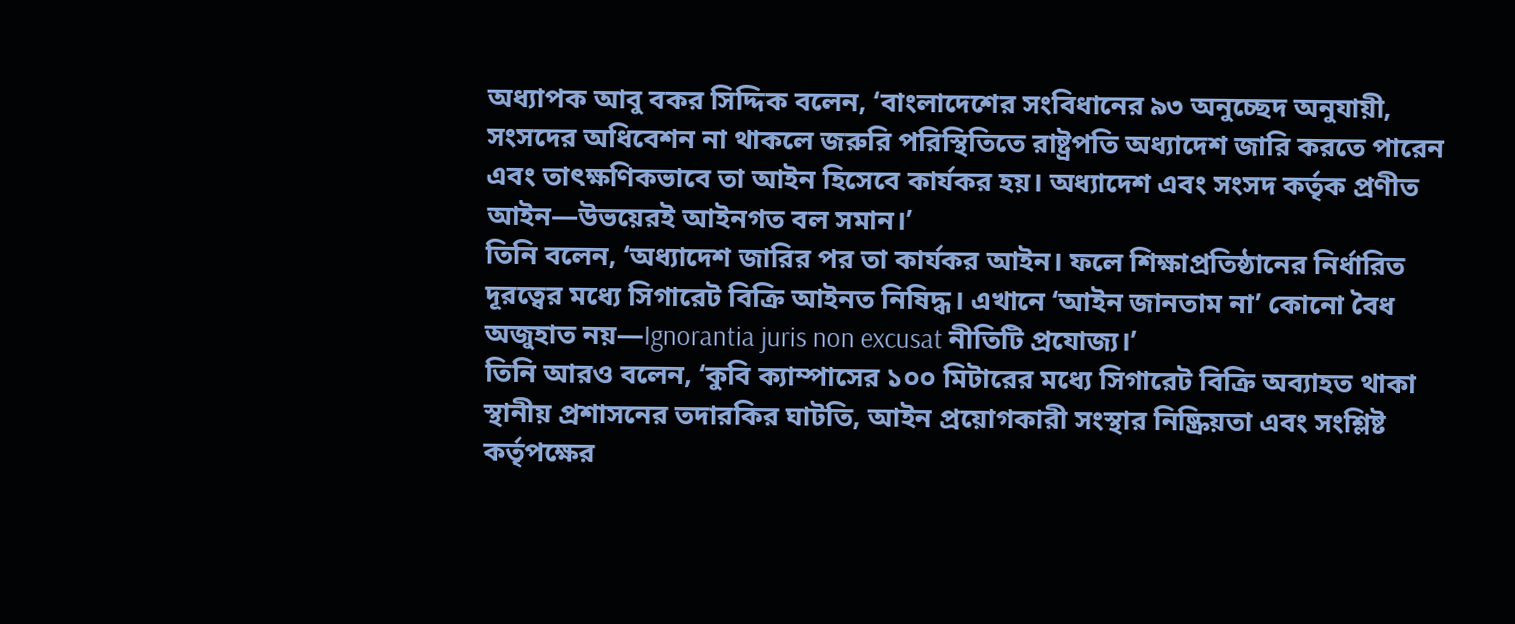অধ্যাপক আবু বকর সিদ্দিক বলেন, ‘বাংলাদেশের সংবিধানের ৯৩ অনুচ্ছেদ অনুযায়ী, সংসদের অধিবেশন না থাকলে জরুরি পরিস্থিতিতে রাষ্ট্রপতি অধ্যাদেশ জারি করতে পারেন এবং তাৎক্ষণিকভাবে তা আইন হিসেবে কার্যকর হয়। অধ্যাদেশ এবং সংসদ কর্তৃক প্রণীত আইন—উভয়েরই আইনগত বল সমান।’
তিনি বলেন, ‘অধ্যাদেশ জারির পর তা কার্যকর আইন। ফলে শিক্ষাপ্রতিষ্ঠানের নির্ধারিত দূরত্বের মধ্যে সিগারেট বিক্রি আইনত নিষিদ্ধ। এখানে ‘আইন জানতাম না’ কোনো বৈধ অজুহাত নয়—Ignorantia juris non excusat নীতিটি প্রযোজ্য।’
তিনি আরও বলেন, ‘কুবি ক্যাম্পাসের ১০০ মিটারের মধ্যে সিগারেট বিক্রি অব্যাহত থাকা স্থানীয় প্রশাসনের তদারকির ঘাটতি, আইন প্রয়োগকারী সংস্থার নিষ্ক্রিয়তা এবং সংশ্লিষ্ট কর্তৃপক্ষের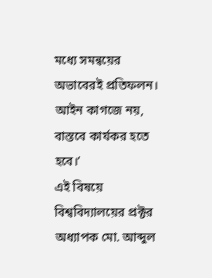মধ্যে সমন্বয়ের অভাবেরই প্রতিফলন। আইন কাগজে নয়, বাস্তবে কার্যকর হতে হবে।’
এই বিষয়ে বিশ্ববিদ্যালয়ের প্রক্টর অধ্যাপক মো. আব্দুল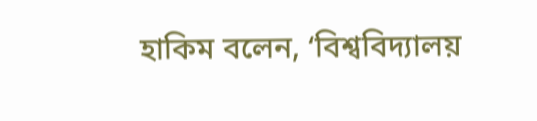হাকিম বলেন, ‘বিশ্ববিদ্যালয়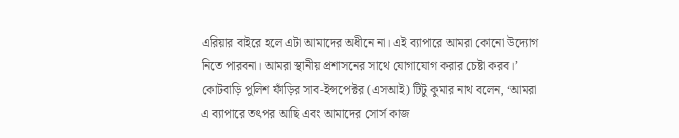এরিয়ার বাইরে হলে এটা আমাদের অধীনে না। এই ব্যাপারে আমরা কোনো উদ্যোগ নিতে পারবনা। আমরা স্থানীয় প্রশাসনের সাথে যোগাযোগ করার চেষ্টা করব।’
কোটবাড়ি পুলিশ ফাঁড়ির সাব-ইন্সপেক্টর (এসআই) টিটু কুমার নাথ বলেন, ‘আমরা এ ব্যাপারে তৎপর আছি এবং আমাদের সোর্স কাজ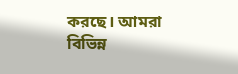করছে। আমরা বিভিন্ন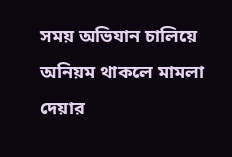সময় অভিযান চালিয়ে অনিয়ম থাকলে মামলা দেয়ার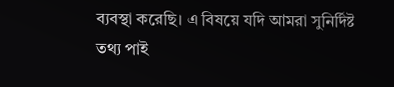ব্যবস্থা করেছি। এ বিষয়ে যদি আমরা সুনির্দিষ্ট তথ্য পাই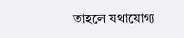তাহলে যথাযোগ্য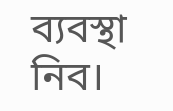ব্যবস্থা নিব।